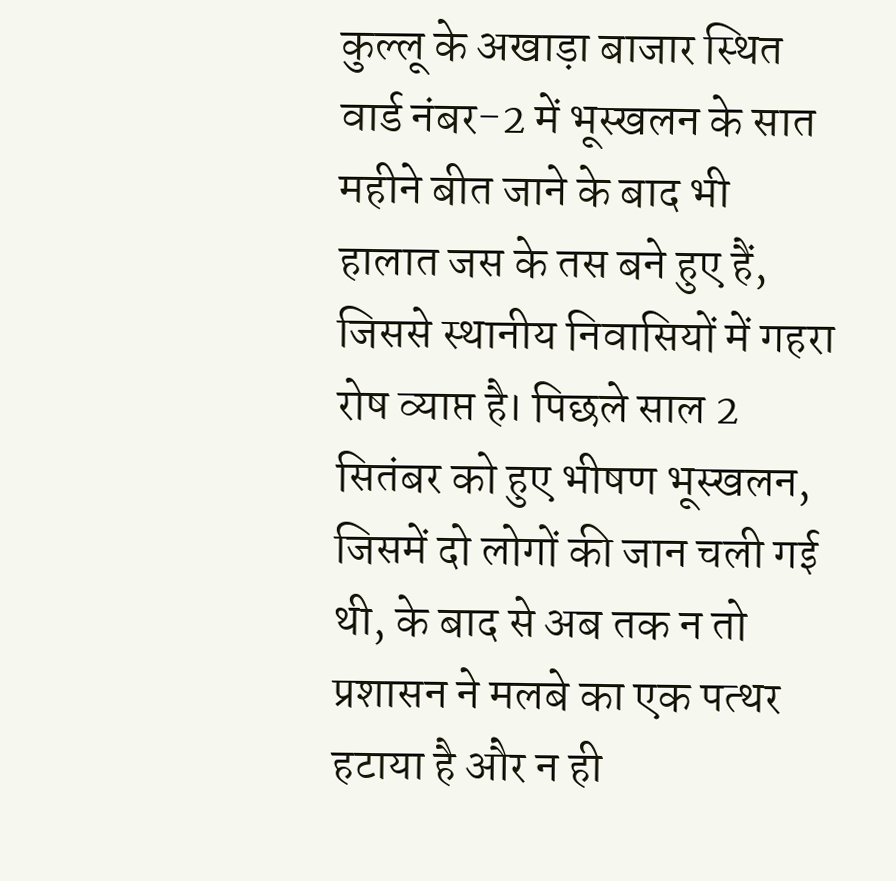कुल्लू के अखाड़ा बाजार स्थित वार्ड नंबर-2 में भूस्खलन के सात महीने बीत जाने के बाद भी हालात जस के तस बने हुए हैं, जिससे स्थानीय निवासियों में गहरा रोष व्याप्त है। पिछले साल 2 सितंबर को हुए भीषण भूस्खलन, जिसमें दो लोगों की जान चली गई थी, के बाद से अब तक न तो प्रशासन ने मलबे का एक पत्थर हटाया है और न ही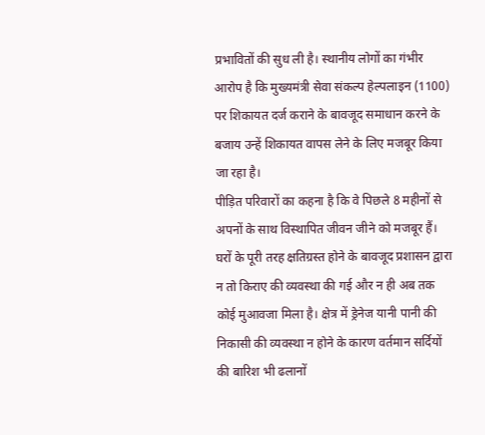प्रभावितों की सुध ली है। स्थानीय लोगों का गंभीर आरोप है कि मुख्यमंत्री सेवा संकल्प हेल्पलाइन (1100) पर शिकायत दर्ज कराने के बावजूद समाधान करने के बजाय उन्हें शिकायत वापस लेने के लिए मजबूर किया जा रहा है।
पीड़ित परिवारों का कहना है कि वे पिछले 8 महीनों से अपनों के साथ विस्थापित जीवन जीने को मजबूर हैं। घरों के पूरी तरह क्षतिग्रस्त होने के बावजूद प्रशासन द्वारा न तो किराए की व्यवस्था की गई और न ही अब तक कोई मुआवजा मिला है। क्षेत्र में ड्रेनेज यानी पानी की निकासी की व्यवस्था न होने के कारण वर्तमान सर्दियों की बारिश भी ढलानों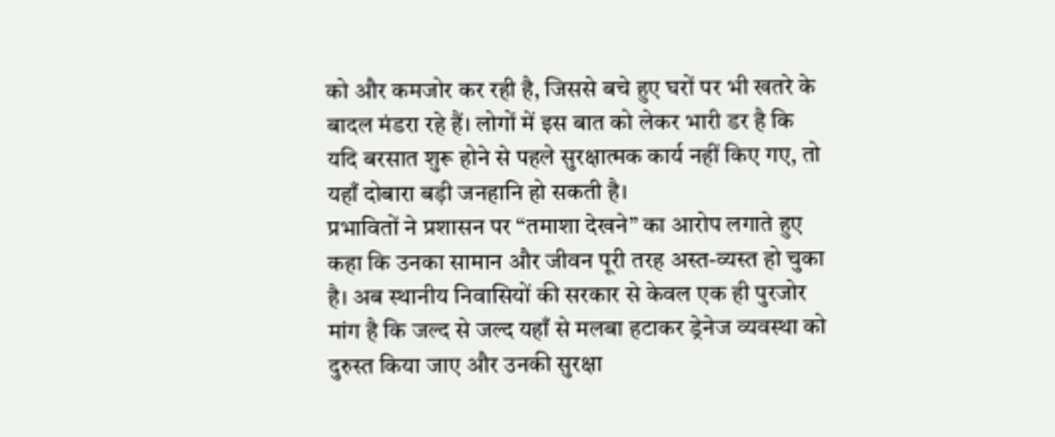को और कमजोर कर रही है, जिससे बचे हुए घरों पर भी खतरे के बादल मंडरा रहे हैं। लोगों में इस बात को लेकर भारी डर है कि यदि बरसात शुरू होने से पहले सुरक्षात्मक कार्य नहीं किए गए, तो यहाँ दोबारा बड़ी जनहानि हो सकती है।
प्रभावितों ने प्रशासन पर “तमाशा देखने” का आरोप लगाते हुए कहा कि उनका सामान और जीवन पूरी तरह अस्त-व्यस्त हो चुका है। अब स्थानीय निवासियों की सरकार से केवल एक ही पुरजोर मांग है कि जल्द से जल्द यहाँ से मलबा हटाकर ड्रेनेज व्यवस्था को दुरुस्त किया जाए और उनकी सुरक्षा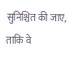सुनिश्चित की जाए, ताकि वे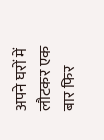अपने घरों में लौटकर एक बार फिर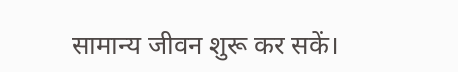सामान्य जीवन शुरू कर सकें।